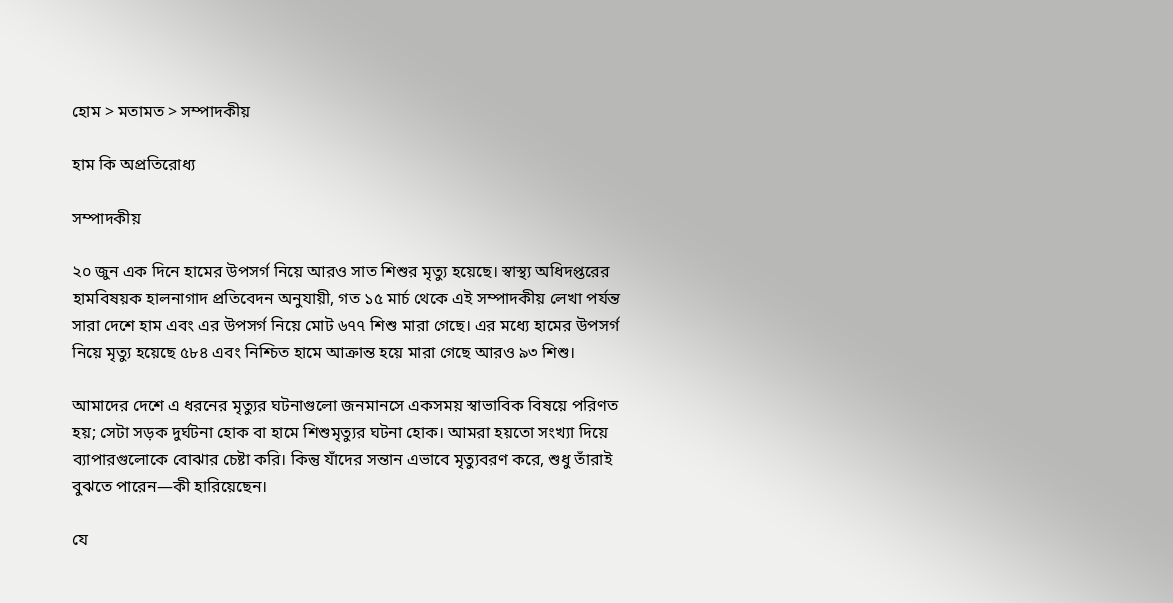হোম > মতামত > সম্পাদকীয়

হাম কি অপ্রতিরোধ্য

সম্পাদকীয়

২০ জুন এক দিনে হামের উপসর্গ নিয়ে আরও সাত শিশুর মৃত্যু হয়েছে। স্বাস্থ্য অধিদপ্তরের হামবিষয়ক হালনাগাদ প্রতিবেদন অনুযায়ী, গত ১৫ মার্চ থেকে এই সম্পাদকীয় লেখা পর্যন্ত সারা দেশে হাম এবং এর উপসর্গ নিয়ে মোট ৬৭৭ শিশু মারা গেছে। এর মধ্যে হামের উপসর্গ নিয়ে মৃত্যু হয়েছে ৫৮৪ এবং নিশ্চিত হামে আক্রান্ত হয়ে মারা গেছে আরও ৯৩ শিশু।

আমাদের দেশে এ ধরনের মৃত্যুর ঘটনাগুলো জনমানসে একসময় স্বাভাবিক বিষয়ে পরিণত হয়; সেটা সড়ক দুর্ঘটনা হোক বা হামে শিশুমৃত্যুর ঘটনা হোক। আমরা হয়তো সংখ্যা দিয়ে ব্যাপারগুলোকে বোঝার চেষ্টা করি। কিন্তু যাঁদের সন্তান এভাবে মৃত্যুবরণ করে, শুধু তাঁরাই বুঝতে পারেন—কী হারিয়েছেন।

যে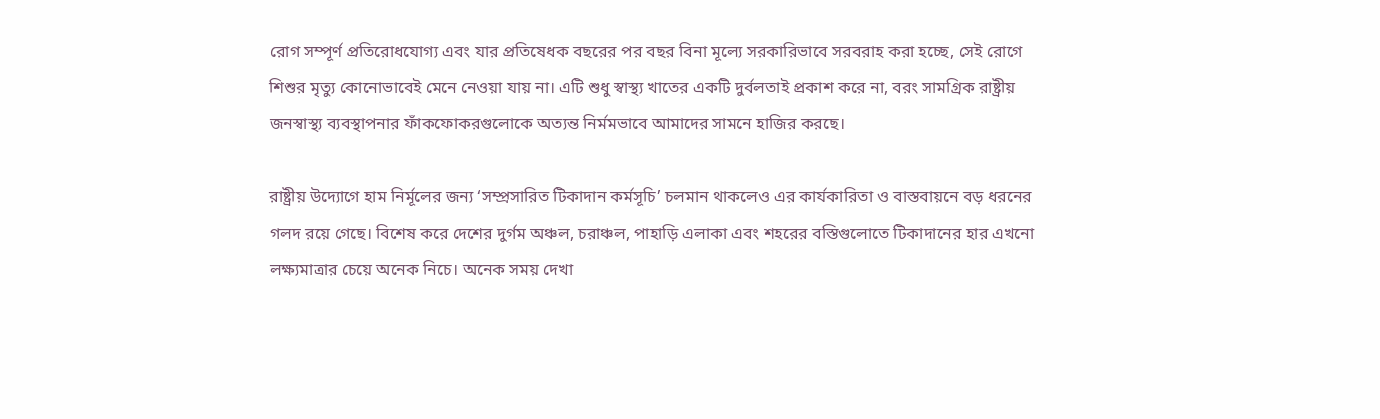রোগ সম্পূর্ণ প্রতিরোধযোগ্য এবং যার প্রতিষেধক বছরের পর বছর বিনা মূল্যে সরকারিভাবে সরবরাহ করা হচ্ছে, সেই রোগে শিশুর মৃত্যু কোনোভাবেই মেনে নেওয়া যায় না। এটি শুধু স্বাস্থ্য খাতের একটি দুর্বলতাই প্রকাশ করে না, বরং সামগ্রিক রাষ্ট্রীয় জনস্বাস্থ্য ব্যবস্থাপনার ফাঁকফোকরগুলোকে অত্যন্ত নির্মমভাবে আমাদের সামনে হাজির করছে।

রাষ্ট্রীয় উদ্যোগে হাম নির্মূলের জন্য ‘সম্প্রসারিত টিকাদান কর্মসূচি’ চলমান থাকলেও এর কার্যকারিতা ও বাস্তবায়নে বড় ধরনের গলদ রয়ে গেছে। বিশেষ করে দেশের দুর্গম অঞ্চল, চরাঞ্চল, পাহাড়ি এলাকা এবং শহরের বস্তিগুলোতে টিকাদানের হার এখনো লক্ষ্যমাত্রার চেয়ে অনেক নিচে। অনেক সময় দেখা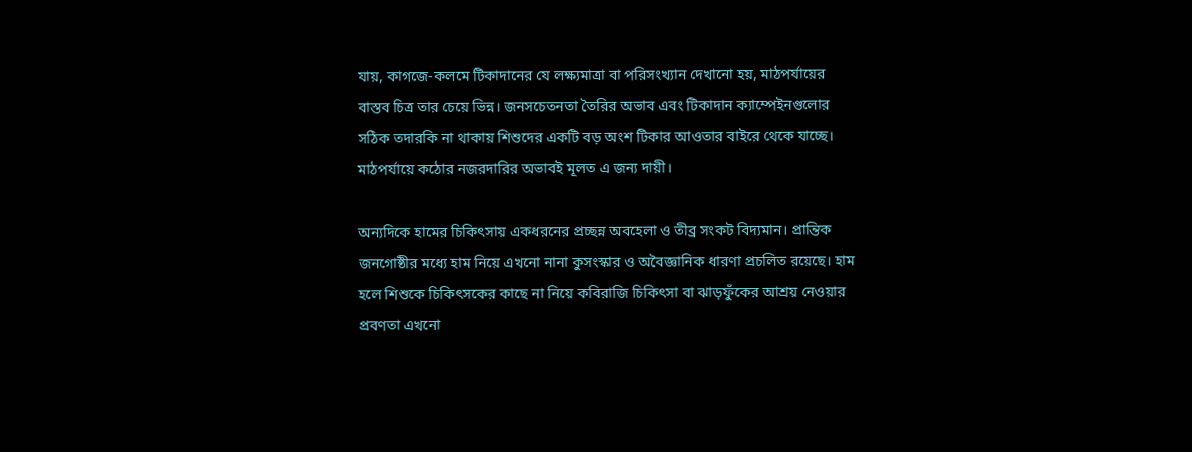যায়, কাগজে-কলমে টিকাদানের যে লক্ষ্যমাত্রা বা পরিসংখ্যান দেখানো হয়, মাঠপর্যায়ের বাস্তব চিত্র তার চেয়ে ভিন্ন। জনসচেতনতা তৈরির অভাব এবং টিকাদান ক্যাম্পেইনগুলোর সঠিক তদারকি না থাকায় শিশুদের একটি বড় অংশ টিকার আওতার বাইরে থেকে যাচ্ছে। মাঠপর্যায়ে কঠোর নজরদারির অভাবই মূলত এ জন্য দায়ী।

অন্যদিকে হামের চিকিৎসায় একধরনের প্রচ্ছন্ন অবহেলা ও তীব্র সংকট বিদ্যমান। প্রান্তিক জনগোষ্ঠীর মধ্যে হাম নিয়ে এখনো নানা কুসংস্কার ও অবৈজ্ঞানিক ধারণা প্রচলিত রয়েছে। হাম হলে শিশুকে চিকিৎসকের কাছে না নিয়ে কবিরাজি চিকিৎসা বা ঝাড়ফুঁকের আশ্রয় নেওয়ার প্রবণতা এখনো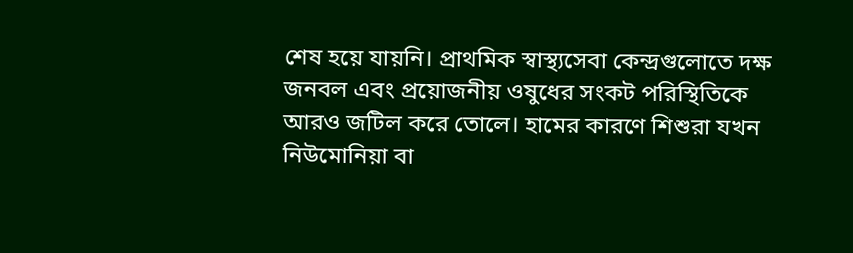শেষ হয়ে যায়নি। প্রাথমিক স্বাস্থ্যসেবা কেন্দ্রগুলোতে দক্ষ জনবল এবং প্রয়োজনীয় ওষুধের সংকট পরিস্থিতিকে আরও জটিল করে তোলে। হামের কারণে শিশুরা যখন নিউমোনিয়া বা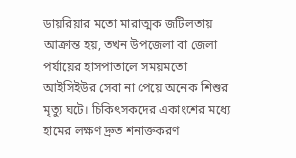ডায়রিয়ার মতো মারাত্মক জটিলতায় আক্রান্ত হয়, তখন উপজেলা বা জেলা পর্যায়ের হাসপাতালে সময়মতো আইসিইউর সেবা না পেয়ে অনেক শিশুর মৃত্যু ঘটে। চিকিৎসকদের একাংশের মধ্যে হামের লক্ষণ দ্রুত শনাক্তকরণ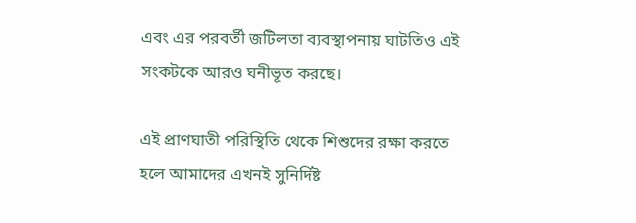এবং এর পরবর্তী জটিলতা ব্যবস্থাপনায় ঘাটতিও এই সংকটকে আরও ঘনীভূত করছে।

এই প্রাণঘাতী পরিস্থিতি থেকে শিশুদের রক্ষা করতে হলে আমাদের এখনই সুনির্দিষ্ট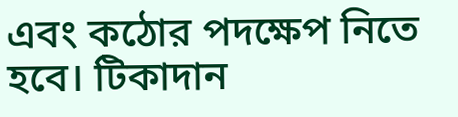এবং কঠোর পদক্ষেপ নিতে হবে। টিকাদান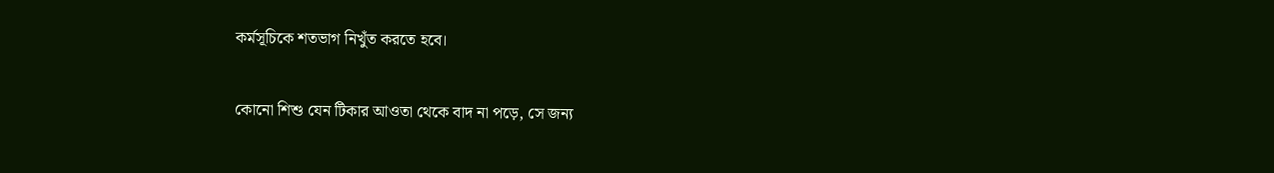কর্মসূচিকে শতভাগ নিখুঁত করতে হবে।

কোনো শিশু যেন টিকার আওতা থেকে বাদ না পড়ে, সে জন্য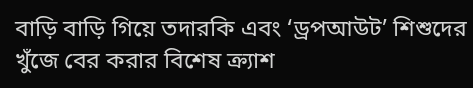বাড়ি বাড়ি গিয়ে তদারকি এবং ‘ড্রপআউট’ শিশুদের খুঁজে বের করার বিশেষ ক্র্যাশ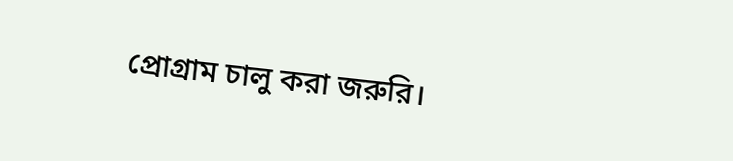প্রোগ্রাম চালু করা জরুরি।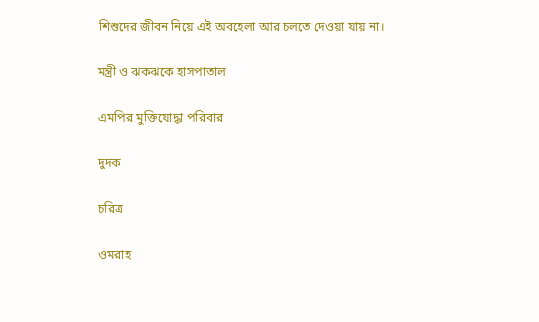শিশুদের জীবন নিয়ে এই অবহেলা আর চলতে দেওয়া যায় না।

মন্ত্রী ও ঝকঝকে হাসপাতাল

এমপির মুক্তিযোদ্ধা পরিবার

দুদক

চরিত্র

ওমরাহ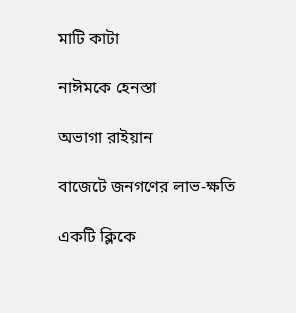মাটি কাটা

নাঈমকে হেনস্তা

অভাগা রাইয়ান

বাজেটে জনগণের লাভ-ক্ষতি

একটি ক্লিকে